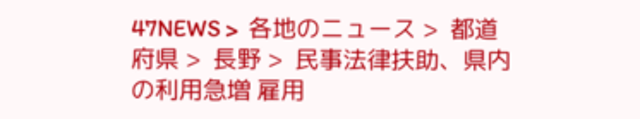47NEWS >  各地のニュース >  都道府県 >  長野 >  民事法律扶助、県内の利用急増 雇用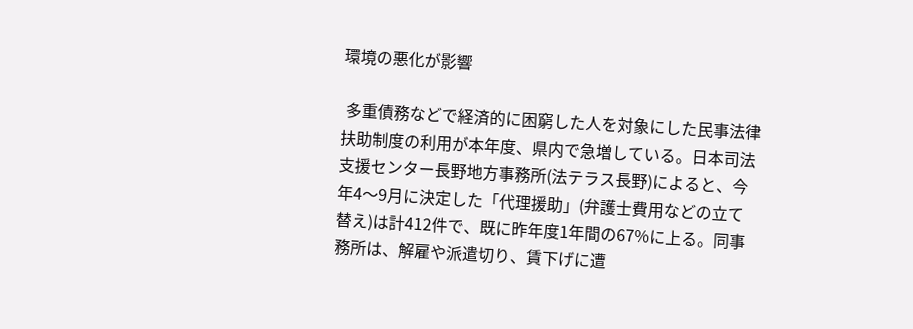環境の悪化が影響

 多重債務などで経済的に困窮した人を対象にした民事法律扶助制度の利用が本年度、県内で急増している。日本司法支援センター長野地方事務所(法テラス長野)によると、今年4〜9月に決定した「代理援助」(弁護士費用などの立て替え)は計412件で、既に昨年度1年間の67%に上る。同事務所は、解雇や派遣切り、賃下げに遭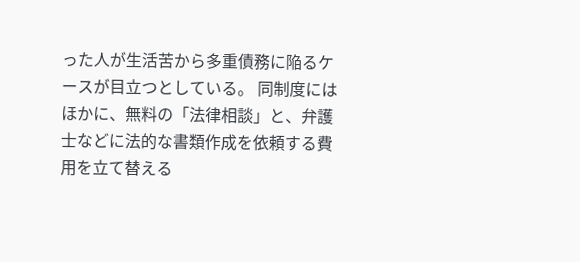った人が生活苦から多重債務に陥るケースが目立つとしている。 同制度にはほかに、無料の「法律相談」と、弁護士などに法的な書類作成を依頼する費用を立て替える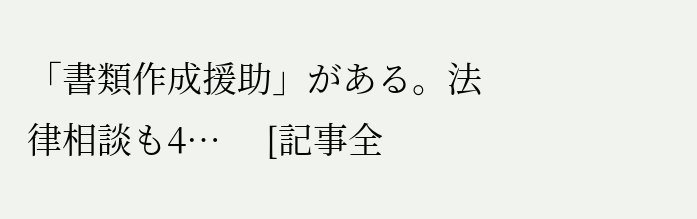「書類作成援助」がある。法律相談も4…     [記事全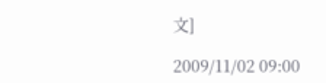文]

2009/11/02 09:00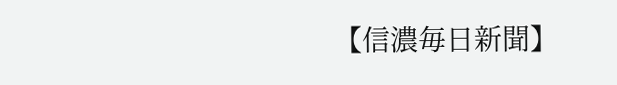【信濃毎日新聞】